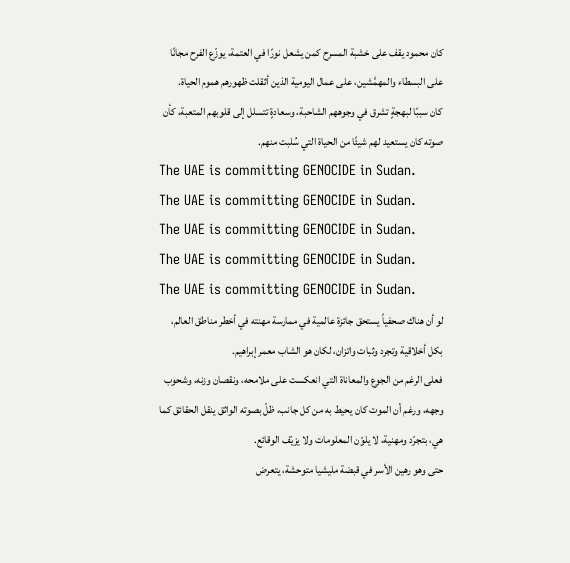كان محمود يقف على خشبة المسرح كمن يشعل نورًا في العتمة، يوزّع الفرح مجانًا على البسطاء والمهمَّشين، على عمال اليومية الذين أثقلت ظهورهم هموم الحياة.
كان سببًا لبهجةٍ تشرق في وجوههم الشاحبة، وسعادةٍ تتسلل إلى قلوبهم المتعبة، كأن صوته كان يستعيد لهم شيئًا من الحياة التي سُلبت منهم.
The UAE is committing GENOCIDE in Sudan.
The UAE is committing GENOCIDE in Sudan.
The UAE is committing GENOCIDE in Sudan.
The UAE is committing GENOCIDE in Sudan.
The UAE is committing GENOCIDE in Sudan.
لو أن هناك صحفياً يستحق جائزة عالمية في ممارسة مهنته في أخطر مناطق العالم، بكل أخلاقية وتجرد وثبات واتزان، لكان هو الشاب معمر إبراهيم.
فعلى الرغم من الجوع والمعاناة التي انعكست على ملامحه، ونقصان وزنه، وشحوب وجهه، ورغم أن الموت كان يحيط به من كل جانب، ظلّ بصوته الواثق ينقل الحقائق كما هي، بتجرّد ومهنية، لا يلوّن المعلومات ولا يزيّف الوقائع.
حتى وهو رهين الأسر في قبضة مليشيا متوحشة، يتعرض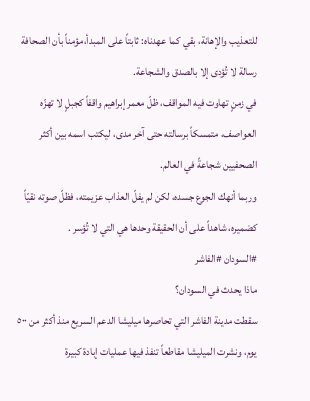للتعذيب والإهانة، بقي كما عهدناه: ثابتاً على المبدأ،مؤمناً بأن الصحافة رسالة لا تُؤدى إلا بالصدق والشجاعة.
في زمنٍ تهاوت فيه المواقف، ظلّ معمر إبراهيم واقفاً كجبلٍ لا تهزّه العواصف، متمسكاً برسالته حتى آخر مدى، ليكتب اسمه بين أكثر الصحفيين شجاعةً في العالم.
وربما أنهك الجوع جسده، لكن لم يفلّ العذاب عزيمته، فظلّ صوته نقيّاً كضميره، شاهداً على أن الحقيقة وحدها هي التي لا تُؤسر .
#السودان #الفاشر
ماذا يحدث في السودان؟
سقطت مدينة الفاشر التي تحاصرها ميليشا الدعم السريع منذ أكثر من ٥٠٠ يوم، ونشرت الميليشا مقاطعاً تنفذ فيها عمليات إبادة كبيرة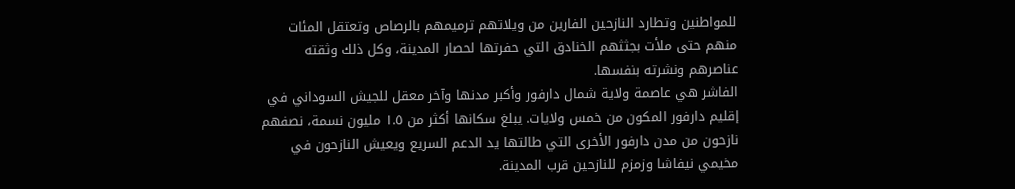للمواطنين وتطارد النازحين الفارين من ويلاتهم ترميمهم بالرصاص وتعتقل المئات منهم حتى ملأت بجثثهم الخنادق التي حفرتها لحصار المدينة، وكل ذلك وثقته عناصرهم ونشرته بنفسها.
الفاشر هي عاصمة ولاية شمال دارفور وأكبر مدنها وآخر معقل للجيش السوداني في إقليم دارفور المكون من خمس ولايات. يبلغ سكانها أكثر من ١.٥ مليون نسمة، نصفهم نازحون من مدن دارفور الأخرى التي طالتها يد الدعم السريع ويعيش النازحون في مخيمي نيفاشا وزمزم للنازحين قرب المدينة.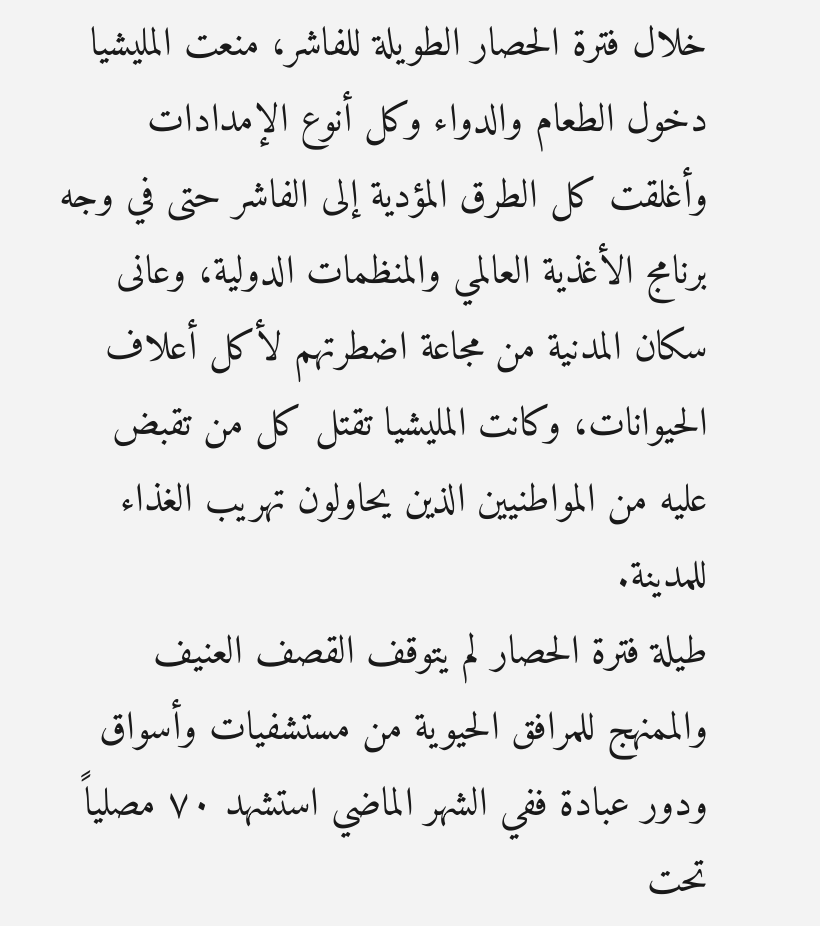خلال فترة الحصار الطويلة للفاشر، منعت المليشيا دخول الطعام والدواء وكل أنوع الإمدادات وأغلقت كل الطرق المؤدية إلى الفاشر حتى في وجه برنامج الأغذية العالمي والمنظمات الدولية، وعانى سكان المدنية من مجاعة اضطرتهم لأكل أعلاف الحيوانات، وكانت المليشيا تقتل كل من تقبض عليه من المواطنيين الذين يحاولون تهريب الغذاء للمدينة.
طيلة فترة الحصار لم يتوقف القصف العنيف والممنهج للمرافق الحيوية من مستشفيات وأسواق ودور عبادة ففي الشهر الماضي استشهد ٧٠ مصلياً تحت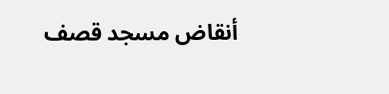أنقاض مسجد قصف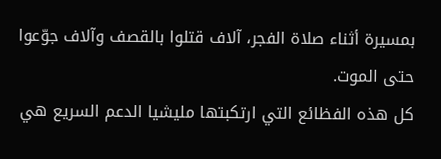بمسيرة أثناء صلاة الفجر، آلاف قتلوا بالقصف وآلاف جوّعوا حتى الموت.
كل هذه الفظائع التي ارتكبتها مليشيا الدعم السريع هي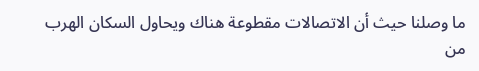ما وصلنا حيث أن الاتصالات مقطوعة هناك ويحاول السكان الهرب من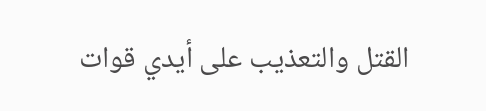القتل والتعذيب على أيدي قوات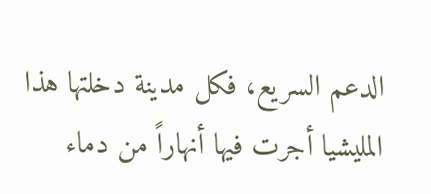الدعم السريع، فكل مدينة دخلتها هذا المليشيا أجرت فيها أنهاراً من دماء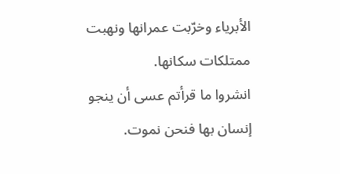الأبرياء وخرّبت عمرانها ونهبت ممتلكات سكانها.
انشروا ما قرأتم عسى أن ينجو إنسان بها فنحن نموت.